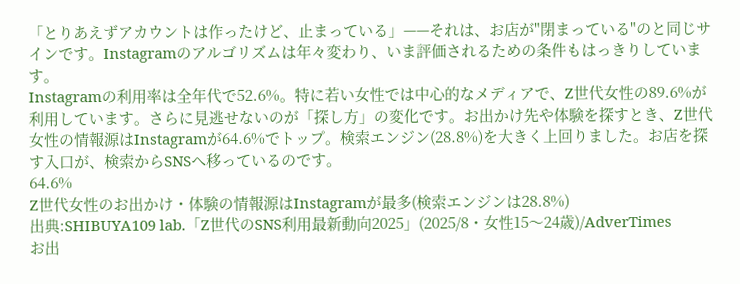「とりあえずアカウントは作ったけど、止まっている」——それは、お店が"閉まっている"のと同じサインです。Instagramのアルゴリズムは年々変わり、いま評価されるための条件もはっきりしています。
Instagramの利用率は全年代で52.6%。特に若い女性では中心的なメディアで、Z世代女性の89.6%が利用しています。さらに見逃せないのが「探し方」の変化です。お出かけ先や体験を探すとき、Z世代女性の情報源はInstagramが64.6%でトップ。検索エンジン(28.8%)を大きく上回りました。お店を探す入口が、検索からSNSへ移っているのです。
64.6%
Z世代女性のお出かけ・体験の情報源はInstagramが最多(検索エンジンは28.8%)
出典:SHIBUYA109 lab.「Z世代のSNS利用最新動向2025」(2025/8・女性15〜24歳)/AdverTimes
お出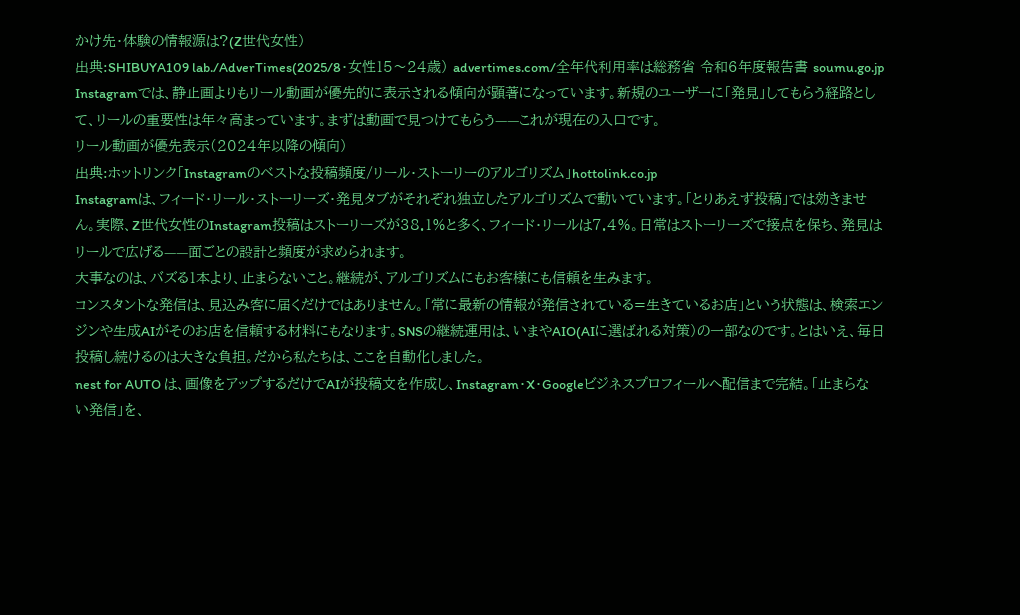かけ先・体験の情報源は?(Z世代女性)
出典:SHIBUYA109 lab./AdverTimes(2025/8・女性15〜24歳) advertimes.com/全年代利用率は総務省 令和6年度報告書 soumu.go.jp
Instagramでは、静止画よりもリール動画が優先的に表示される傾向が顕著になっています。新規のユーザーに「発見」してもらう経路として、リールの重要性は年々高まっています。まずは動画で見つけてもらう——これが現在の入口です。
リール動画が優先表示(2024年以降の傾向)
出典:ホットリンク「Instagramのベストな投稿頻度/リール・ストーリーのアルゴリズム」hottolink.co.jp
Instagramは、フィード・リール・ストーリーズ・発見タブがそれぞれ独立したアルゴリズムで動いています。「とりあえず投稿」では効きません。実際、Z世代女性のInstagram投稿はストーリーズが38.1%と多く、フィード・リールは7.4%。日常はストーリーズで接点を保ち、発見はリールで広げる——面ごとの設計と頻度が求められます。
大事なのは、バズる1本より、止まらないこと。継続が、アルゴリズムにもお客様にも信頼を生みます。
コンスタントな発信は、見込み客に届くだけではありません。「常に最新の情報が発信されている=生きているお店」という状態は、検索エンジンや生成AIがそのお店を信頼する材料にもなります。SNSの継続運用は、いまやAIO(AIに選ばれる対策)の一部なのです。とはいえ、毎日投稿し続けるのは大きな負担。だから私たちは、ここを自動化しました。
nest for AUTO は、画像をアップするだけでAIが投稿文を作成し、Instagram・X・Googleビジネスプロフィールへ配信まで完結。「止まらない発信」を、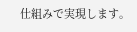仕組みで実現します。